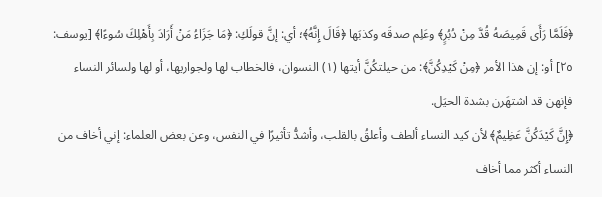﴿فَلَمَّا رَأَى قَمِيصَهُ قُدَّ مِنْ دُبُرٍ﴾ وعَلِم صدقَه وكذبَها ﴿قَالَ إِنَّهُ﴾؛ أي: إنَّ قولَكِ: ﴿مَا جَزَاءُ مَنْ أَرَادَ بِأَهْلِكَ سُوءًا﴾ [يوسف: ٢٥] أو: إن هذا الأمر ﴿مِنْ كَيْدِكُنَّ﴾: من حيلتكُنَّ أيتها (١) النسوان، فالخطاب لها ولجواريها، أو لها ولسائر النساء فإنهن قد اشتهَرن بشدة الحيَل.
﴿إِنَّ كَيْدَكُنَّ عَظِيمٌ﴾ لأن كيد النساء ألطف وأعلقُ بالقلب، وأشدُّ تأثيرًا في النفس، وعن بعض العلماء: إني أخاف من النساء أكثر مما أخاف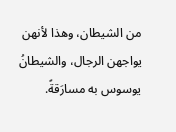من الشيطان، وهذا لأنهن يواجهن الرجال، والشيطانُ يوسوس به مسارَقةً.